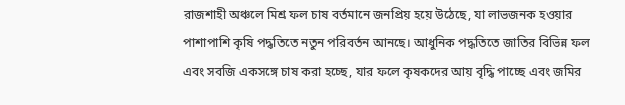রাজশাহী অঞ্চলে মিশ্র ফল চাষ বর্তমানে জনপ্রিয় হয়ে উঠেছে, যা লাভজনক হওয়ার পাশাপাশি কৃষি পদ্ধতিতে নতুন পরিবর্তন আনছে। আধুনিক পদ্ধতিতে জাতির বিভিন্ন ফল এবং সবজি একসঙ্গে চাষ করা হচ্ছে, যার ফলে কৃষকদের আয় বৃদ্ধি পাচ্ছে এবং জমির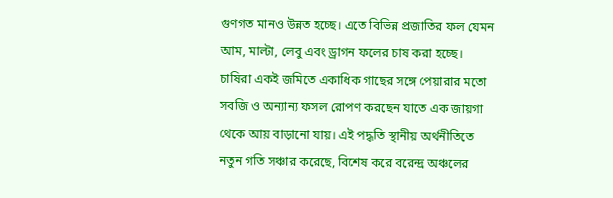গুণগত মানও উন্নত হচ্ছে। এতে বিভিন্ন প্রজাতির ফল যেমন আম, মাল্টা, লেবু এবং ড্রাগন ফলের চাষ করা হচ্ছে।
চাষিরা একই জমিতে একাধিক গাছের সঙ্গে পেয়ারার মতো সবজি ও অন্যান্য ফসল রোপণ করছেন যাতে এক জায়গা থেকে আয় বাড়ানো যায়। এই পদ্ধতি স্থানীয় অর্থনীতিতে নতুন গতি সঞ্চার করেছে, বিশেষ করে বরেন্দ্র অঞ্চলের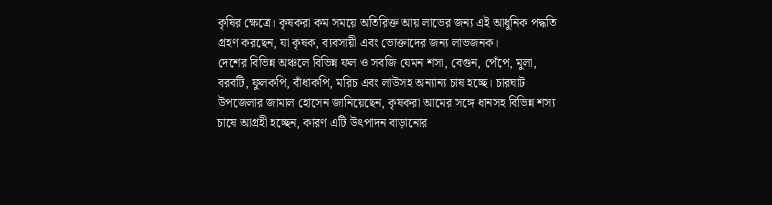কৃষির ক্ষেত্রে। কৃষকরা কম সময়ে অতিরিক্ত আয় লাভের জন্য এই আধুনিক পদ্ধতি গ্রহণ করছেন, যা কৃষক, ব্যবসায়ী এবং ভোক্তাদের জন্য লাভজনক।
দেশের বিভিন্ন অঞ্চলে বিভিন্ন ফল ও সবজি যেমন শসা, বেগুন, পেঁপে, মুলা, বরবটি, ফুলকপি, বাঁধাকপি, মরিচ এবং লাউসহ অন্যান্য চাষ হচ্ছে। চারঘাট উপজেলার জামাল হোসেন জানিয়েছেন, কৃষকরা আমের সঙ্গে ধানসহ বিভিন্ন শস্য চাষে আগ্রহী হচ্ছেন, কারণ এটি উৎপাদন বাড়ানোর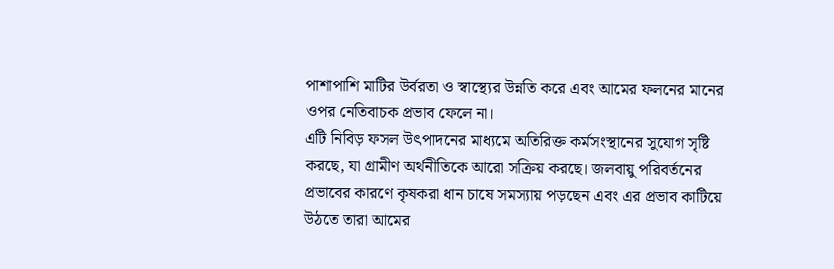পাশাপাশি মাটির উর্বরতা ও স্বাস্থ্যের উন্নতি করে এবং আমের ফলনের মানের ওপর নেতিবাচক প্রভাব ফেলে না।
এটি নিবিড় ফসল উৎপাদনের মাধ্যমে অতিরিক্ত কর্মসংস্থানের সুযোগ সৃষ্টি করছে, যা গ্রামীণ অর্থনীতিকে আরো সক্রিয় করছে। জলবায়ু পরিবর্তনের প্রভাবের কারণে কৃষকরা ধান চাষে সমস্যায় পড়ছেন এবং এর প্রভাব কাটিয়ে উঠতে তারা আমের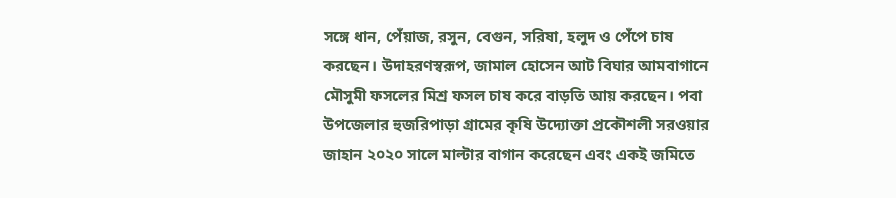সঙ্গে ধান, পেঁয়াজ, রসুন, বেগুন, সরিষা, হলুদ ও পেঁপে চাষ করছেন। উদাহরণস্বরূপ, জামাল হোসেন আট বিঘার আমবাগানে মৌসুমী ফসলের মিশ্র ফসল চাষ করে বাড়তি আয় করছেন। পবা উপজেলার হুজরিপাড়া গ্রামের কৃষি উদ্যোক্তা প্রকৌশলী সরওয়ার জাহান ২০২০ সালে মাল্টার বাগান করেছেন এবং একই জমিতে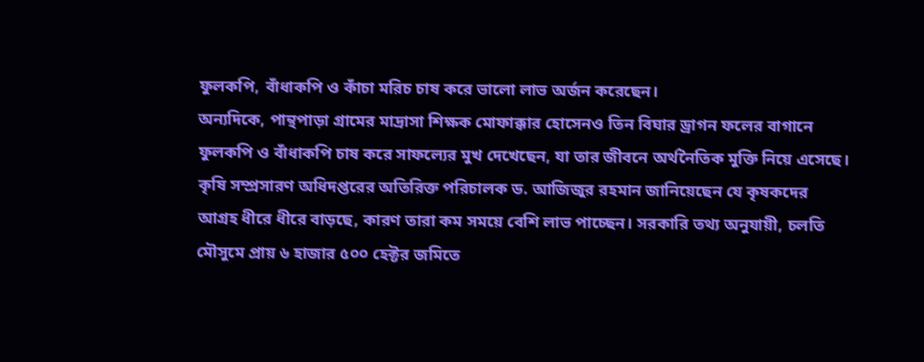ফুলকপি, বাঁধাকপি ও কাঁচা মরিচ চাষ করে ভালো লাভ অর্জন করেছেন।
অন্যদিকে, পান্থপাড়া গ্রামের মাদ্রাসা শিক্ষক মোফাক্কার হোসেনও তিন বিঘার ড্রাগন ফলের বাগানে ফুলকপি ও বাঁধাকপি চাষ করে সাফল্যের মুখ দেখেছেন, যা তার জীবনে অর্থনৈতিক মুক্তি নিয়ে এসেছে।
কৃষি সম্প্রসারণ অধিদপ্তরের অতিরিক্ত পরিচালক ড. আজিজুর রহমান জানিয়েছেন যে কৃষকদের আগ্রহ ধীরে ধীরে বাড়ছে, কারণ তারা কম সময়ে বেশি লাভ পাচ্ছেন। সরকারি তথ্য অনুযায়ী, চলতি মৌসুমে প্রায় ৬ হাজার ৫০০ হেক্টর জমিতে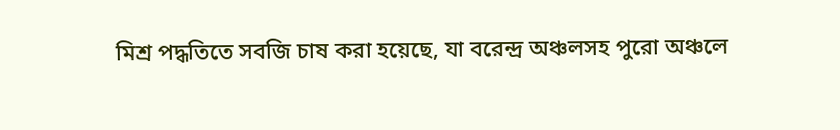মিশ্র পদ্ধতিতে সবজি চাষ করা হয়েছে, যা বরেন্দ্র অঞ্চলসহ পুরো অঞ্চলে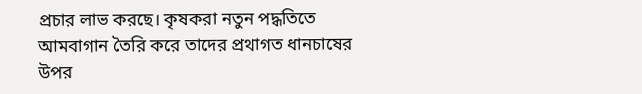প্রচার লাভ করছে। কৃষকরা নতুন পদ্ধতিতে আমবাগান তৈরি করে তাদের প্রথাগত ধানচাষের উপর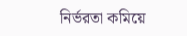নির্ভরতা কমিয়ে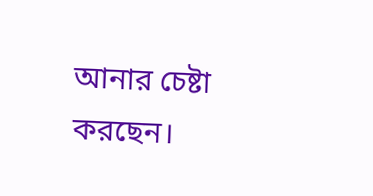আনার চেষ্টা করছেন।